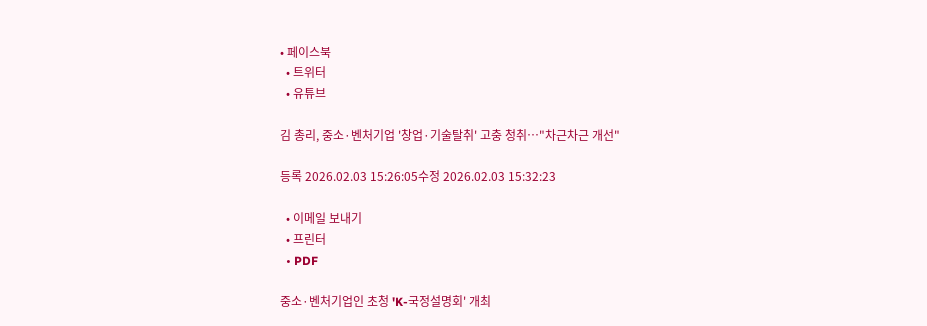• 페이스북
  • 트위터
  • 유튜브

김 총리, 중소·벤처기업 '창업·기술탈취' 고충 청취…"차근차근 개선"

등록 2026.02.03 15:26:05수정 2026.02.03 15:32:23

  • 이메일 보내기
  • 프린터
  • PDF

중소·벤처기업인 초청 'K-국정설명회' 개최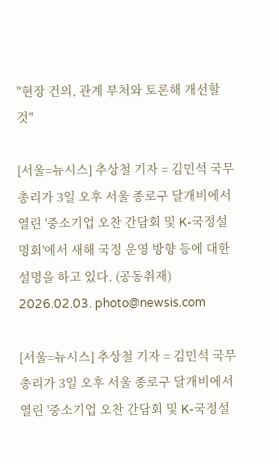"현장 건의, 관계 부처와 토론해 개선할 것"

[서울=뉴시스] 추상철 기자 = 김민석 국무총리가 3일 오후 서울 종로구 달개비에서 열린 '중소기업 오찬 간담회 및 K-국정설명회'에서 새해 국정 운영 방향 등에 대한 설명을 하고 있다. (공동취재) 2026.02.03. photo@newsis.com

[서울=뉴시스] 추상철 기자 = 김민석 국무총리가 3일 오후 서울 종로구 달개비에서 열린 '중소기업 오찬 간담회 및 K-국정설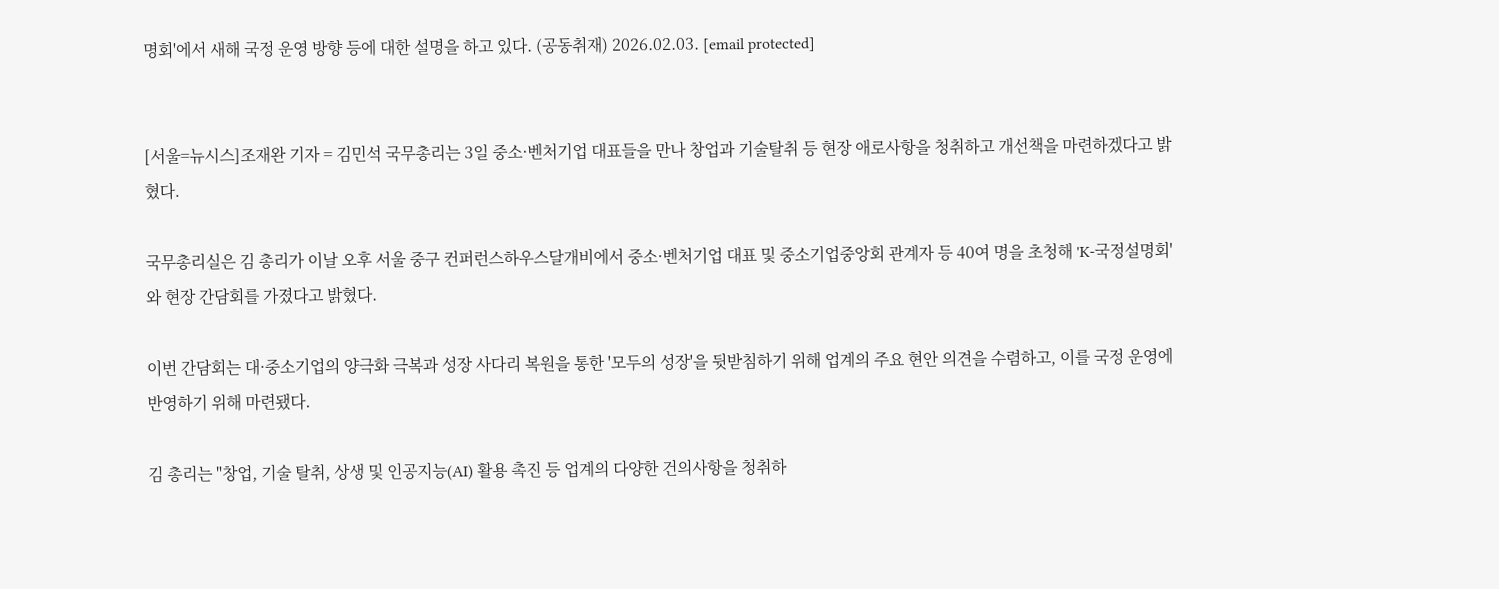명회'에서 새해 국정 운영 방향 등에 대한 설명을 하고 있다. (공동취재) 2026.02.03. [email protected]


[서울=뉴시스]조재완 기자 = 김민석 국무총리는 3일 중소·벤처기업 대표들을 만나 창업과 기술탈취 등 현장 애로사항을 청취하고 개선책을 마련하겠다고 밝혔다.

국무총리실은 김 총리가 이날 오후 서울 중구 컨퍼런스하우스달개비에서 중소·벤처기업 대표 및 중소기업중앙회 관계자 등 40여 명을 초청해 'K-국정설명회'와 현장 간담회를 가졌다고 밝혔다.

이번 간담회는 대·중소기업의 양극화 극복과 성장 사다리 복원을 통한 '모두의 성장'을 뒷받침하기 위해 업계의 주요 현안 의견을 수렴하고, 이를 국정 운영에 반영하기 위해 마련됐다.

김 총리는 "창업, 기술 탈취, 상생 및 인공지능(AI) 활용 촉진 등 업계의 다양한 건의사항을 청취하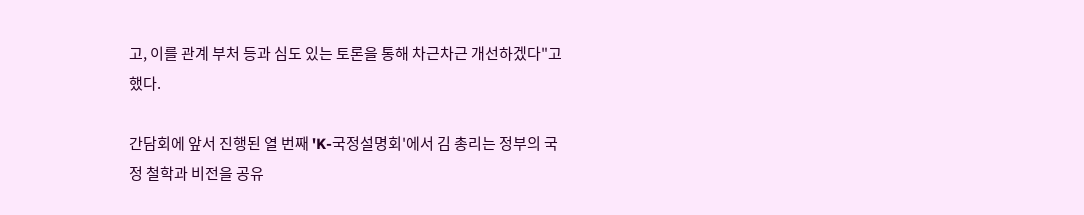고, 이를 관계 부처 등과 심도 있는 토론을 통해 차근차근 개선하겠다"고 했다.

간담회에 앞서 진행된 열 번째 'K-국정설명회'에서 김 총리는 정부의 국정 철학과 비전을 공유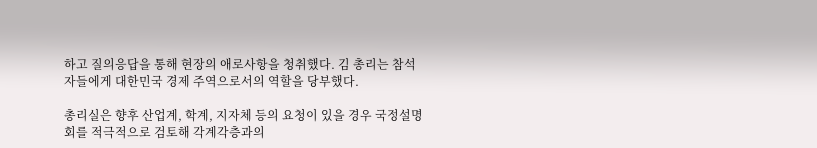하고 질의응답을 통해 현장의 애로사항을 청취했다. 김 총리는 참석자들에게 대한민국 경제 주역으로서의 역할을 당부했다.

총리실은 향후 산업계, 학계, 지자체 등의 요청이 있을 경우 국정설명회를 적극적으로 검토해 각계각층과의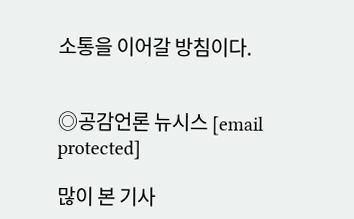소통을 이어갈 방침이다.


◎공감언론 뉴시스 [email protected]

많이 본 기사